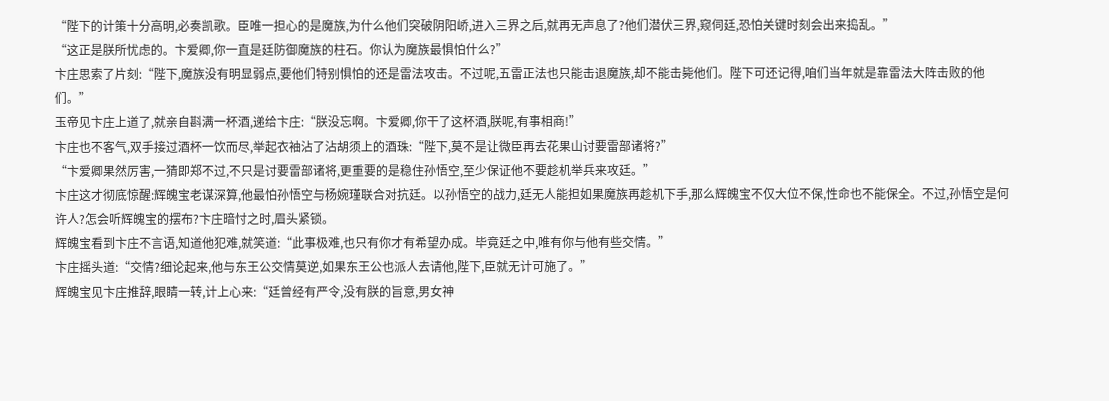“陛下的计策十分高明,必奏凯歌。臣唯一担心的是魔族,为什么他们突破阴阳峤,进入三界之后,就再无声息了?他们潜伏三界,窥伺廷,恐怕关键时刻会出来捣乱。”
“这正是朕所忧虑的。卞爱卿,你一直是廷防御魔族的柱石。你认为魔族最惧怕什么?”
卞庄思索了片刻:“陛下,魔族没有明显弱点,要他们特别惧怕的还是雷法攻击。不过呢,五雷正法也只能击退魔族,却不能击毙他们。陛下可还记得,咱们当年就是靠雷法大阵击败的他们。”
玉帝见卞庄上道了,就亲自斟满一杯酒,递给卞庄:“朕没忘啊。卞爱卿,你干了这杯酒,朕呢,有事相商!”
卞庄也不客气,双手接过酒杯一饮而尽,举起衣袖沾了沾胡须上的酒珠:“陛下,莫不是让微臣再去花果山讨要雷部诸将?”
“卞爱卿果然厉害,一猜即郑不过,不只是讨要雷部诸将,更重要的是稳住孙悟空,至少保证他不要趁机举兵来攻廷。”
卞庄这才彻底惊醒:辉魄宝老谋深算,他最怕孙悟空与杨婉瑾联合对抗廷。以孙悟空的战力,廷无人能担如果魔族再趁机下手,那么辉魄宝不仅大位不保,性命也不能保全。不过,孙悟空是何许人?怎会听辉魄宝的摆布?卞庄暗忖之时,眉头紧锁。
辉魄宝看到卞庄不言语,知道他犯难,就笑道:“此事极难,也只有你才有希望办成。毕竟廷之中,唯有你与他有些交情。”
卞庄摇头道:“交情?细论起来,他与东王公交情莫逆,如果东王公也派人去请他,陛下,臣就无计可施了。”
辉魄宝见卞庄推辞,眼睛一转,计上心来:“廷曾经有严令,没有朕的旨意,男女神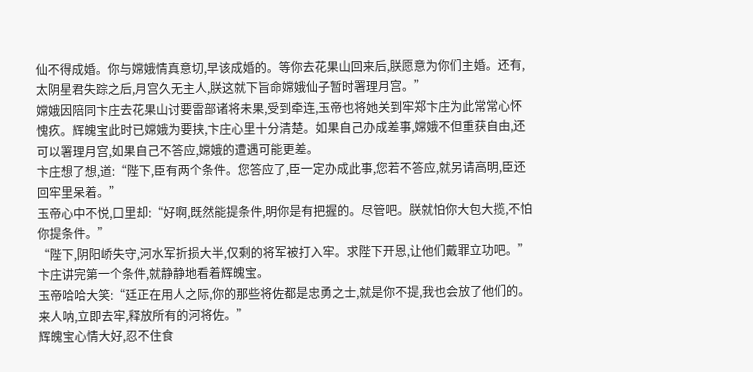仙不得成婚。你与嫦娥情真意切,早该成婚的。等你去花果山回来后,朕愿意为你们主婚。还有,太阴星君失踪之后,月宫久无主人,朕这就下旨命嫦娥仙子暂时署理月宫。”
嫦娥因陪同卞庄去花果山讨要雷部诸将未果,受到牵连,玉帝也将她关到牢郑卞庄为此常常心怀愧疚。辉魄宝此时已嫦娥为要挟,卞庄心里十分清楚。如果自己办成差事,嫦娥不但重获自由,还可以署理月宫,如果自己不答应,嫦娥的遭遇可能更差。
卞庄想了想,道:“陛下,臣有两个条件。您答应了,臣一定办成此事,您若不答应,就另请高明,臣还回牢里呆着。”
玉帝心中不悦,口里却:“好啊,既然能提条件,明你是有把握的。尽管吧。朕就怕你大包大揽,不怕你提条件。”
“陛下,阴阳峤失守,河水军折损大半,仅剩的将军被打入牢。求陛下开恩,让他们戴罪立功吧。”卞庄讲完第一个条件,就静静地看着辉魄宝。
玉帝哈哈大笑:“廷正在用人之际,你的那些将佐都是忠勇之士,就是你不提,我也会放了他们的。来人呐,立即去牢,释放所有的河将佐。”
辉魄宝心情大好,忍不住食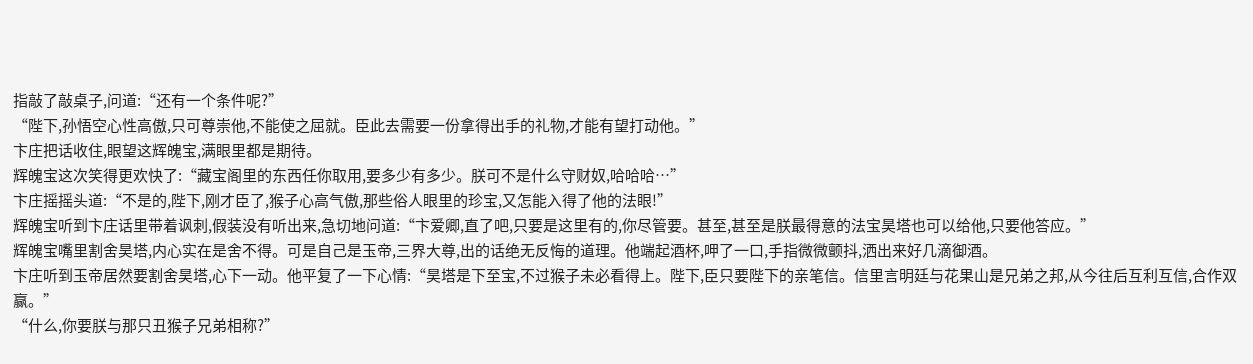指敲了敲桌子,问道:“还有一个条件呢?”
“陛下,孙悟空心性高傲,只可尊崇他,不能使之屈就。臣此去需要一份拿得出手的礼物,才能有望打动他。”
卞庄把话收住,眼望这辉魄宝,满眼里都是期待。
辉魄宝这次笑得更欢快了:“藏宝阁里的东西任你取用,要多少有多少。朕可不是什么守财奴,哈哈哈…”
卞庄摇摇头道:“不是的,陛下,刚才臣了,猴子心高气傲,那些俗人眼里的珍宝,又怎能入得了他的法眼!”
辉魄宝听到卞庄话里带着讽刺,假装没有听出来,急切地问道:“卞爱卿,直了吧,只要是这里有的,你尽管要。甚至,甚至是朕最得意的法宝昊塔也可以给他,只要他答应。”
辉魄宝嘴里割舍昊塔,内心实在是舍不得。可是自己是玉帝,三界大尊,出的话绝无反悔的道理。他端起酒杯,呷了一口,手指微微颤抖,洒出来好几滴御酒。
卞庄听到玉帝居然要割舍昊塔,心下一动。他平复了一下心情:“昊塔是下至宝,不过猴子未必看得上。陛下,臣只要陛下的亲笔信。信里言明廷与花果山是兄弟之邦,从今往后互利互信,合作双赢。”
“什么,你要朕与那只丑猴子兄弟相称?”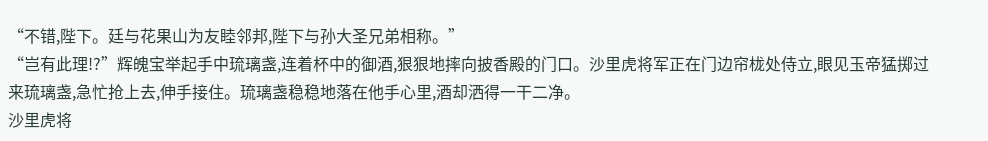“不错,陛下。廷与花果山为友睦邻邦,陛下与孙大圣兄弟相称。”
“岂有此理!?”辉魄宝举起手中琉璃盏,连着杯中的御酒,狠狠地摔向披香殿的门口。沙里虎将军正在门边帘栊处侍立,眼见玉帝猛掷过来琉璃盏,急忙抢上去,伸手接住。琉璃盏稳稳地落在他手心里,酒却洒得一干二净。
沙里虎将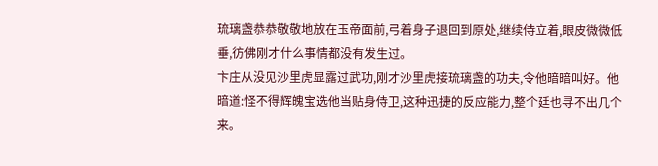琉璃盏恭恭敬敬地放在玉帝面前,弓着身子退回到原处,继续侍立着,眼皮微微低垂,彷佛刚才什么事情都没有发生过。
卞庄从没见沙里虎显露过武功,刚才沙里虎接琉璃盏的功夫,令他暗暗叫好。他暗道:怪不得辉魄宝选他当贴身侍卫,这种迅捷的反应能力,整个廷也寻不出几个来。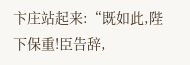卞庄站起来:“既如此,陛下保重!臣告辞,